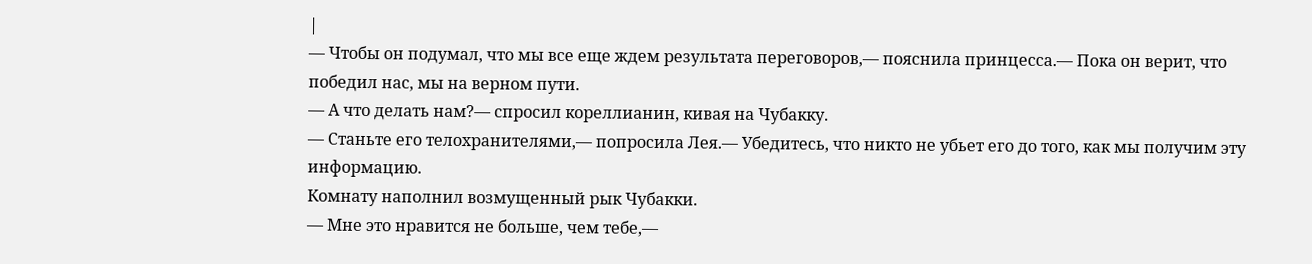|
— Чтобы он подумал, что мы все еще ждем результата переговоров,— пояснила принцесса.— Пока он верит, что победил нас, мы на верном пути.
— А что делать нам?— спросил кореллианин, кивая на Чубакку.
— Станьте его телохранителями,— попросила Лея.— Убедитесь, что никто не убьет его до того, как мы получим эту информацию.
Комнату наполнил возмущенный рык Чубакки.
— Мне это нравится не больше, чем тебе,—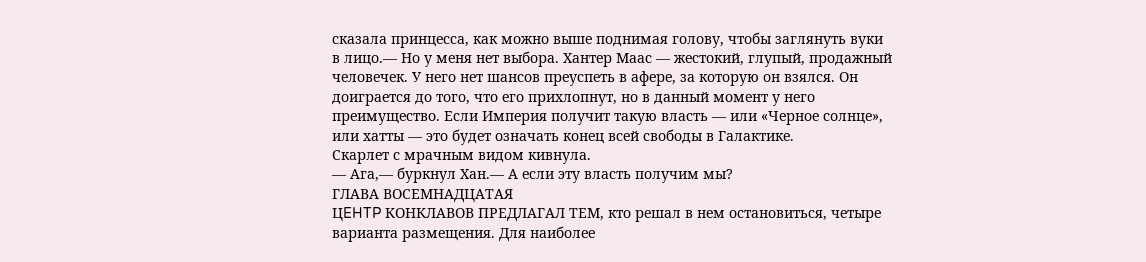сказала принцесса, как можно выше поднимая голову, чтобы заглянуть вуки в лицо.— Но у меня нет выбора. Хантер Маас — жестокий, глупый, продажный человечек. У него нет шансов преуспеть в афере, за которую он взялся. Он доиграется до того, что его прихлопнут, но в данный момент у него преимущество. Если Империя получит такую власть — или «Черное солнце», или хатты — это будет означать конец всей свободы в Галактике.
Скарлет с мрачным видом кивнула.
— Ага,— буркнул Хан.— А если эту власть получим мы?
ГЛАВА ВОСЕМНАДЦАТАЯ
ЦEHTP КОНКЛАВОВ ПРЕДЛАГАЛ ТЕМ, кто решал в нем остановиться, четыре варианта размещения. Для наиболее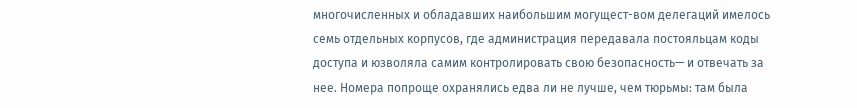многочисленных и обладавших наибольшим могущест-вом делегаций имелось семь отдельных корпусов, где администрация передавала постояльцам коды доступа и юзволяла самим контролировать свою безопасность— и отвечать за нее. Номера попроще охранялись едва ли нe лучше, чем тюрьмы: там была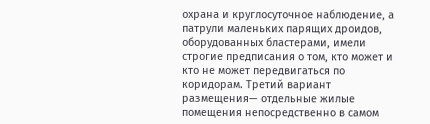охрана и круглосуточное наблюдение, а патрули маленьких парящих дроидов, оборудованных бластерами, имели строгие предписания о том, кто может и кто не может передвигаться по коридорам. Третий вариант размещения— отдельные жилые помещения непосредственно в самом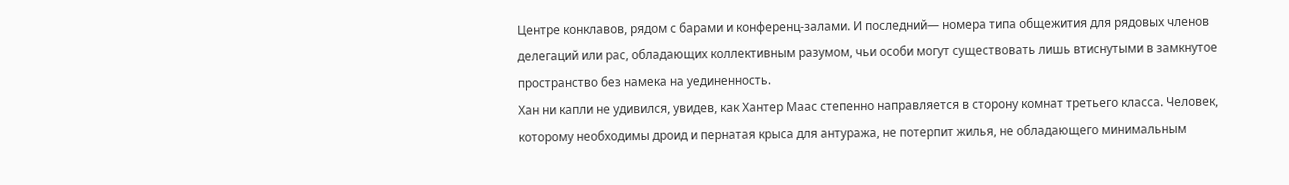Центре конклавов, рядом с барами и конференц-залами. И последний— номера типа общежития для рядовых членов делегаций или рас, обладающих коллективным разумом, чьи особи могут существовать лишь втиснутыми в замкнутое пространство без намека на уединенность.
Хан ни капли не удивился, увидев, как Хантер Маас степенно направляется в сторону комнат третьего класса. Человек, которому необходимы дроид и пернатая крыса для антуража, не потерпит жилья, не обладающего минимальным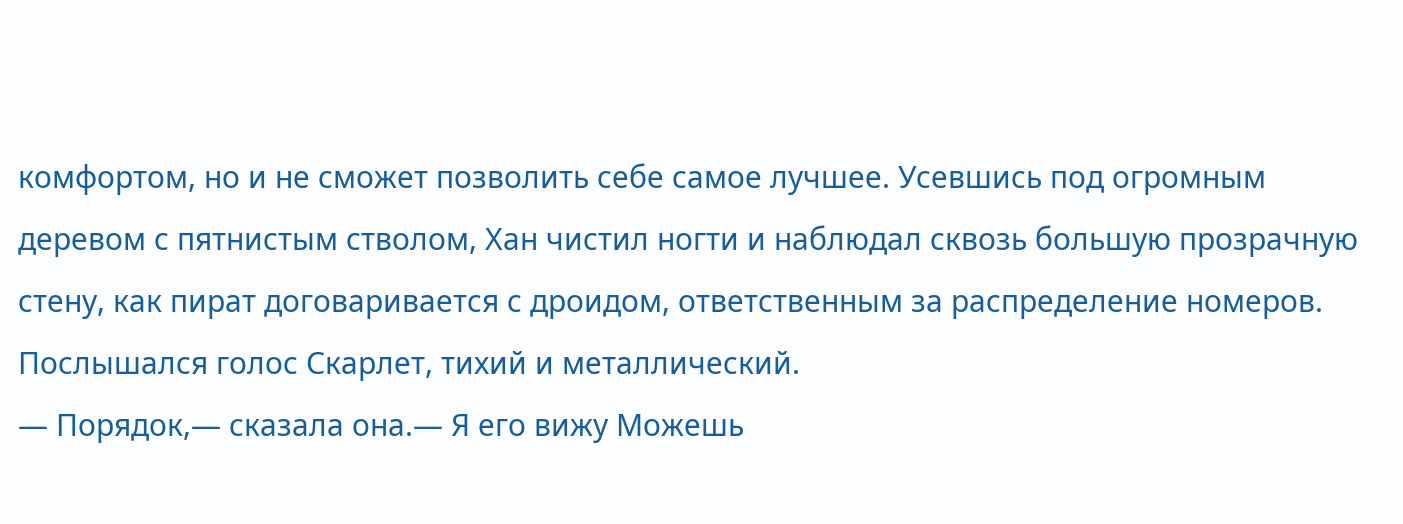комфортом, но и не сможет позволить себе самое лучшее. Усевшись под огромным деревом с пятнистым стволом, Хан чистил ногти и наблюдал сквозь большую прозрачную стену, как пират договаривается с дроидом, ответственным за распределение номеров. Послышался голос Скарлет, тихий и металлический.
— Порядок,— сказала она.— Я его вижу Можешь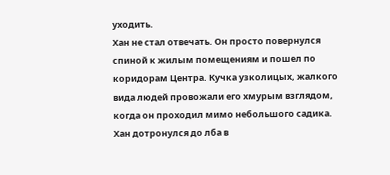уходить.
Хан не стал отвечать. Он просто повернулся спиной к жилым помещениям и пошел по коридорам Центра. Кучка узколицых, жалкого вида людей провожали его хмурым взглядом, когда он проходил мимо небольшого садика. Хан дотронулся до лба в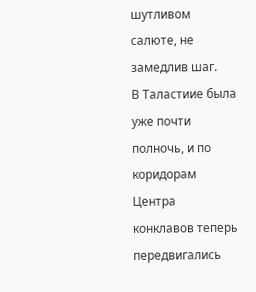шутливом салюте, не замедлив шаг.
В Таластиие была уже почти полночь, и по коридорам Центра конклавов теперь передвигались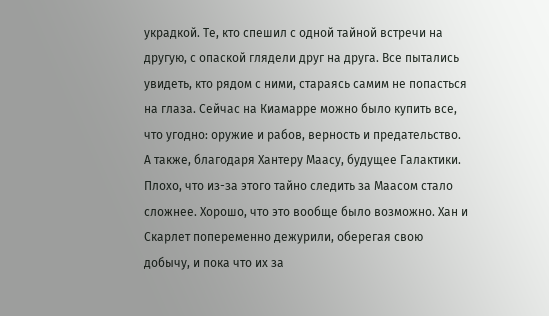украдкой. Те, кто спешил с одной тайной встречи на другую, с опаской глядели друг на друга. Все пытались увидеть, кто рядом с ними, стараясь самим не попасться на глаза. Сейчас на Киамарре можно было купить все, что угодно: оружие и рабов, верность и предательство. А также, благодаря Хантеру Маасу, будущее Галактики. Плохо, что из-за этого тайно следить за Маасом стало сложнее. Хорошо, что это вообще было возможно. Хан и Скарлет попеременно дежурили, оберегая свою добычу, и пока что их за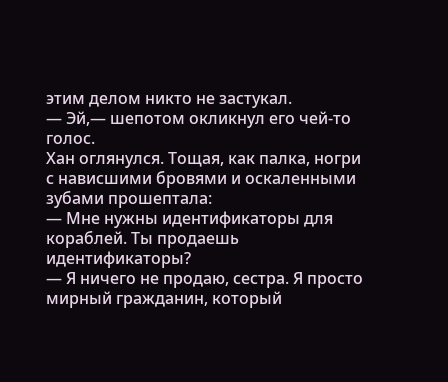этим делом никто не застукал.
— Эй,— шепотом окликнул его чей-то голос.
Хан оглянулся. Тощая, как палка, ногри с нависшими бровями и оскаленными зубами прошептала:
— Мне нужны идентификаторы для кораблей. Ты продаешь идентификаторы?
— Я ничего не продаю, сестра. Я просто мирный гражданин, который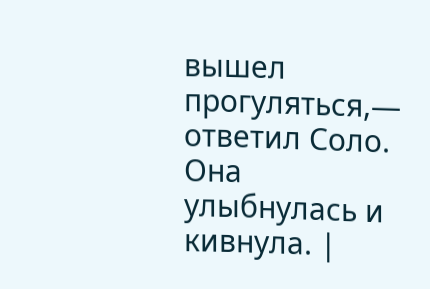вышел прогуляться,— ответил Соло.
Она улыбнулась и кивнула. |